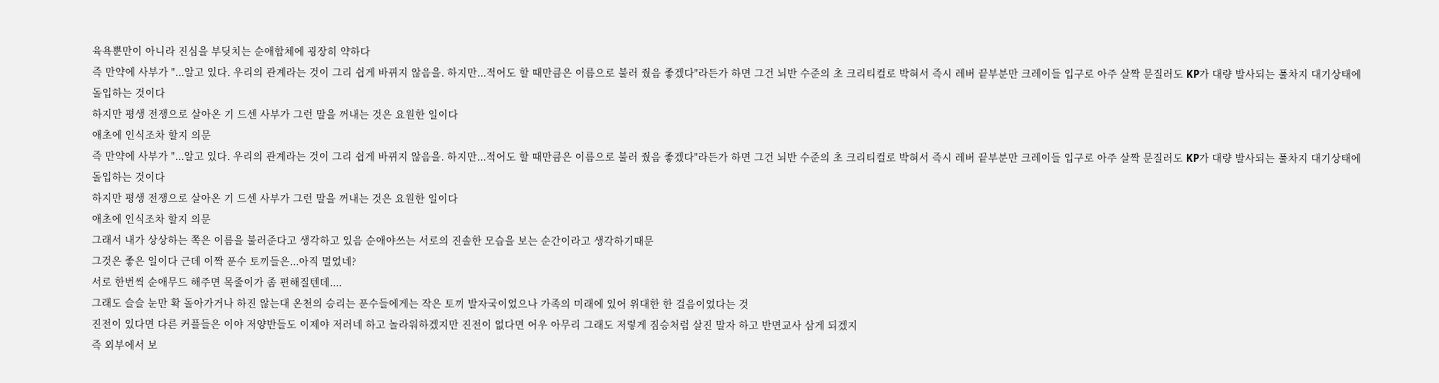육욕뿐만이 아니라 진심을 부딪치는 순애합체에 굉장히 약하다
즉 만약에 사부가 "...알고 있다. 우리의 관계라는 것이 그리 쉽게 바뀌지 않음을. 하지만...적어도 할 때만큼은 이름으로 불러 줬음 좋겠다"라든가 하면 그건 뇌반 수준의 초 크리티컬로 박혀서 즉시 레버 끝부분만 크레이들 입구로 아주 살짝 문질러도 KP가 대량 발사되는 풀차지 대기상태에 돌입하는 것이다
하지만 평생 전쟁으로 살아온 기 드센 사부가 그런 말을 꺼내는 것은 요원한 일이다
애초에 인식조차 할지 의문
즉 만약에 사부가 "...알고 있다. 우리의 관계라는 것이 그리 쉽게 바뀌지 않음을. 하지만...적어도 할 때만큼은 이름으로 불러 줬음 좋겠다"라든가 하면 그건 뇌반 수준의 초 크리티컬로 박혀서 즉시 레버 끝부분만 크레이들 입구로 아주 살짝 문질러도 KP가 대량 발사되는 풀차지 대기상태에 돌입하는 것이다
하지만 평생 전쟁으로 살아온 기 드센 사부가 그런 말을 꺼내는 것은 요원한 일이다
애초에 인식조차 할지 의문
그래서 내가 상상하는 쪽은 이름을 불러준다고 생각하고 있음 순애야쓰는 서로의 진솔한 모습을 보는 순간이라고 생각하기때문
그것은 좋은 일이다 근데 이짝 푼수 토끼들은...아직 멀었네?
서로 한번씩 순애무드 해주면 목줄이가 좀 편해질텐데....
그래도 슬슬 눈만 확 돌아가거나 하진 않는대 온천의 승리는 푼수들에게는 작은 토끼 발자국이었으나 가족의 미래에 있어 위대한 한 걸음이었다는 것
진전이 있다면 다른 커플들은 이야 저양반들도 이제야 저러네 하고 놀라워하겠지만 진전이 없다면 어우 아무리 그래도 저렇게 짐승처럼 살진 말자 하고 반면교사 삼게 되겠지
즉 외부에서 보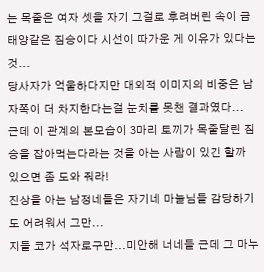는 목줄은 여자 셋을 자기 그걸로 후려버린 속이 금태양같은 짐승이다 시선이 따가운 게 이유가 있다는 것...
당사자가 억울하다지만 대외적 이미지의 비중은 남자쪽이 더 차지한다는걸 눈치를 못챈 결과였다...
근데 이 관계의 본모습이 3마리 토끼가 목줄달린 짐승을 잡아먹는다라는 것을 아는 사람이 있긴 할까 있으면 좀 도와 줘라!
진상을 아는 남정네들은 자기네 마눌님들 감당하기도 어려워서 그만...
지들 코가 석자로구만...미안해 너네들 근데 그 마누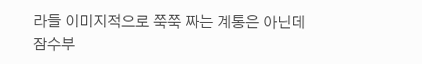라들 이미지적으로 쭉쭉 짜는 계통은 아닌데 잠수부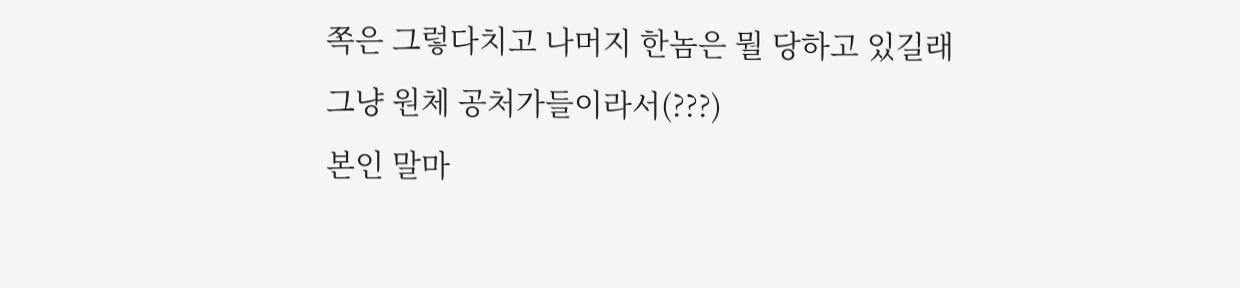쪽은 그렇다치고 나머지 한놈은 뭘 당하고 있길래
그냥 원체 공처가들이라서(???)
본인 말마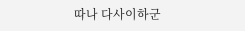따나 다사이하군